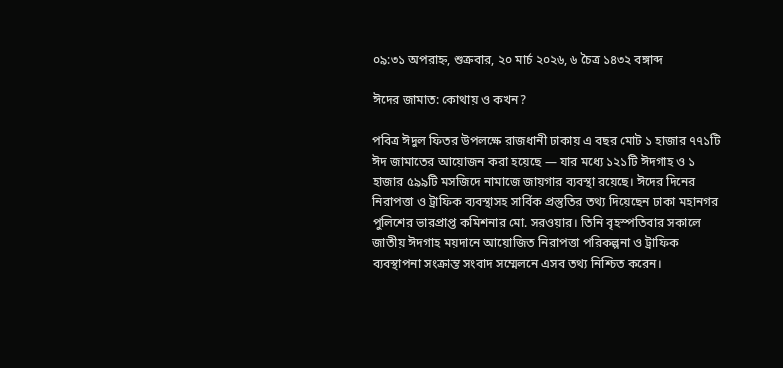০৯:৩১ অপরাহ্ন, শুক্রবার, ২০ মার্চ ২০২৬, ৬ চৈত্র ১৪৩২ বঙ্গাব্দ

ঈদের জামাত: কোথায় ও কখন?

পবিত্র ঈদুল ফিতর উপলক্ষে রাজধানী ঢাকায় এ বছর মোট ১ হাজার ৭৭১টি ঈদ জামাতের আয়োজন করা হয়েছে — যার মধ্যে ১২১টি ঈদগাহ ও ১ হাজার ৫৯৯টি মসজিদে নামাজে জায়গার ব্যবস্থা রয়েছে। ঈদের দিনের নিরাপত্তা ও ট্রাফিক ব্যবস্থাসহ সার্বিক প্রস্তুতির তথ্য দিয়েছেন ঢাকা মহানগর পুলিশের ভারপ্রাপ্ত কমিশনার মো. সরওয়ার। তিনি বৃহস্পতিবার সকালে জাতীয় ঈদগাহ ময়দানে আয়োজিত নিরাপত্তা পরিকল্পনা ও ট্রাফিক ব্যবস্থাপনা সংক্রান্ত সংবাদ সম্মেলনে এসব তথ্য নিশ্চিত করেন।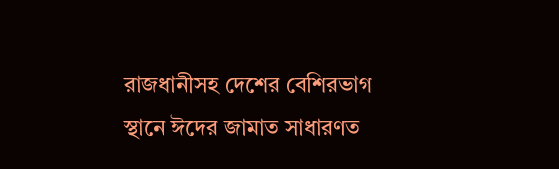রাজধানীসহ দেশের বেশিরভাগ স্থানে ঈদের জামাত সাধারণত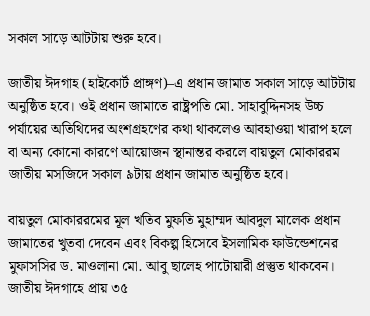সকাল সাড়ে আটটায় শুরু হবে।

জাতীয় ঈদগাহ (হাইকোর্ট প্রাঙ্গণ)–এ প্রধান জামাত সকাল সাড়ে আটটায় অনুষ্ঠিত হবে। ওই প্রধান জামাতে রাষ্ট্রপতি মো. সাহাবুদ্দিনসহ উচ্চ পর্যায়ের অতিথিদের অংশগ্রহণের কথা থাকলেও আবহাওয়া খারাপ হলে বা অন্য কোনো কারণে আয়োজন স্থানান্তর করলে বায়তুল মোকাররম জাতীয় মসজিদে সকাল ৯টায় প্রধান জামাত অনুষ্ঠিত হবে।

বায়তুল মোকাররমের মূল খতিব মুফতি মুহাম্মদ আবদুল মালেক প্রধান জামাতের খুতবা দেবেন এবং বিকল্প হিসেবে ইসলামিক ফাউন্ডেশনের মুফাসসির ড. মাওলানা মো. আবু ছালেহ পাটোয়ারী প্রস্তুত থাকবেন। জাতীয় ঈদগাহে প্রায় ৩৫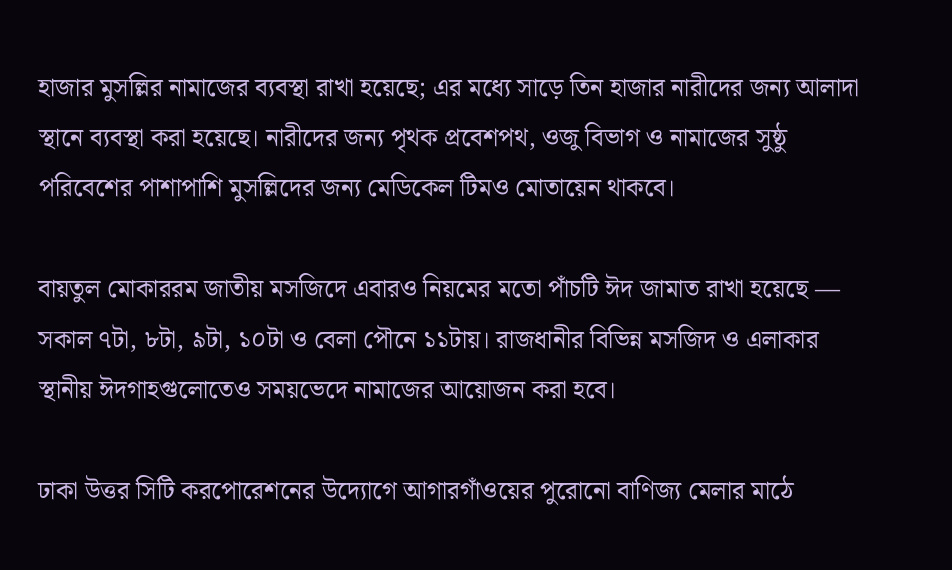হাজার মুসল্লির নামাজের ব্যবস্থা রাখা হয়েছে; এর মধ্যে সাড়ে তিন হাজার নারীদের জন্য আলাদা স্থানে ব্যবস্থা করা হয়েছে। নারীদের জন্য পৃথক প্রবেশপথ, ওজু বিভাগ ও নামাজের সুষ্ঠু পরিবেশের পাশাপাশি মুসল্লিদের জন্য মেডিকেল টিমও মোতায়েন থাকবে।

বায়তুল মোকাররম জাতীয় মসজিদে এবারও নিয়মের মতো পাঁচটি ঈদ জামাত রাখা হয়েছে — সকাল ৭টা, ৮টা, ৯টা, ১০টা ও বেলা পৌনে ১১টায়। রাজধানীর বিভিন্ন মসজিদ ও এলাকার স্থানীয় ঈদগাহগুলোতেও সময়ভেদে নামাজের আয়োজন করা হবে।

ঢাকা উত্তর সিটি করপোরেশনের উদ্যোগে আগারগাঁওয়ের পুরোনো বাণিজ্য মেলার মাঠে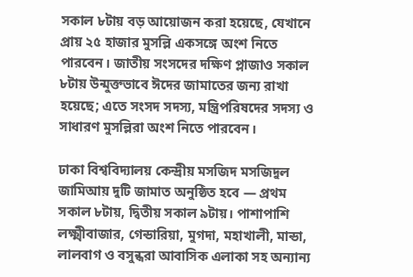সকাল ৮টায় বড় আয়োজন করা হয়েছে, যেখানে প্রায় ২৫ হাজার মুসল্লি একসঙ্গে অংশ নিতে পারবেন। জাতীয় সংসদের দক্ষিণ প্লাজাও সকাল ৮টায় উন্মুক্তভাবে ঈদের জামাতের জন্য রাখা হয়েছে; এতে সংসদ সদস্য, মন্ত্রিপরিষদের সদস্য ও সাধারণ মুসল্লিরা অংশ নিতে পারবেন।

ঢাকা বিশ্ববিদ্যালয় কেন্দ্রীয় মসজিদ মসজিদুল জামিআয় দুটি জামাত অনুষ্ঠিত হবে — প্রথম সকাল ৮টায়, দ্বিতীয় সকাল ৯টায়। পাশাপাশি লক্ষ্মীবাজার, গেন্ডারিয়া, মুগদা, মহাখালী, মান্ডা, লালবাগ ও বসুন্ধরা আবাসিক এলাকা সহ অন্যান্য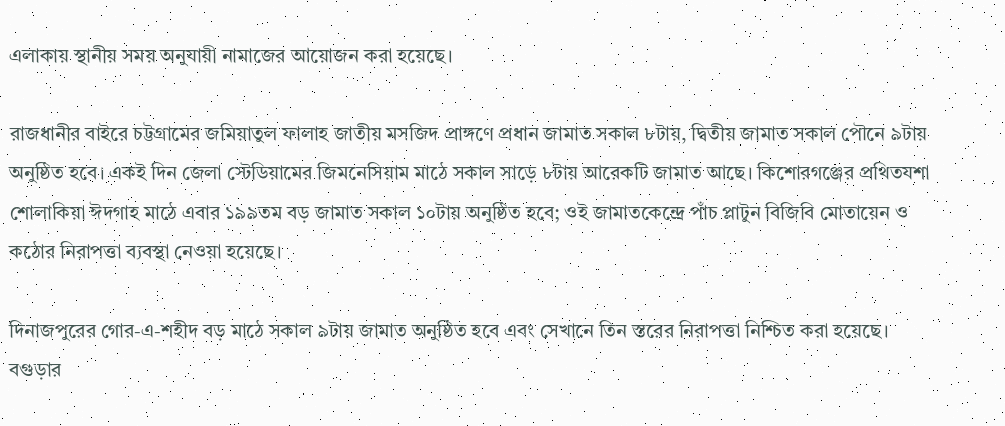এলাকায় স্থানীয় সময় অনুযায়ী নামাজের আয়োজন করা হয়েছে।

রাজধানীর বাইরে চট্টগ্রামের জমিয়াতুল ফালাহ জাতীয় মসজিদ প্রাঙ্গণে প্রধান জামাত সকাল ৮টায়, দ্বিতীয় জামাত সকাল পৌনে ৯টায় অনুষ্ঠিত হবে। একই দিন জেলা স্টেডিয়ামের জিমনেসিয়াম মাঠে সকাল সাড়ে ৮টায় আরেকটি জামাত আছে। কিশোরগঞ্জের প্রথিতযশা শোলাকিয়া ঈদগাহ মাঠে এবার ১৯৯তম বড় জামাত সকাল ১০টায় অনুষ্ঠিত হবে; ওই জামাতকেন্দ্রে পাঁচ প্লাটুন বিজিবি মোতায়েন ও কঠোর নিরাপত্তা ব্যবস্থা নেওয়া হয়েছে।

দিনাজপুরের গোর-এ-শহীদ বড় মাঠে সকাল ৯টায় জামাত অনুষ্ঠিত হবে এবং সেখানে তিন স্তরের নিরাপত্তা নিশ্চিত করা হয়েছে। বগুড়ার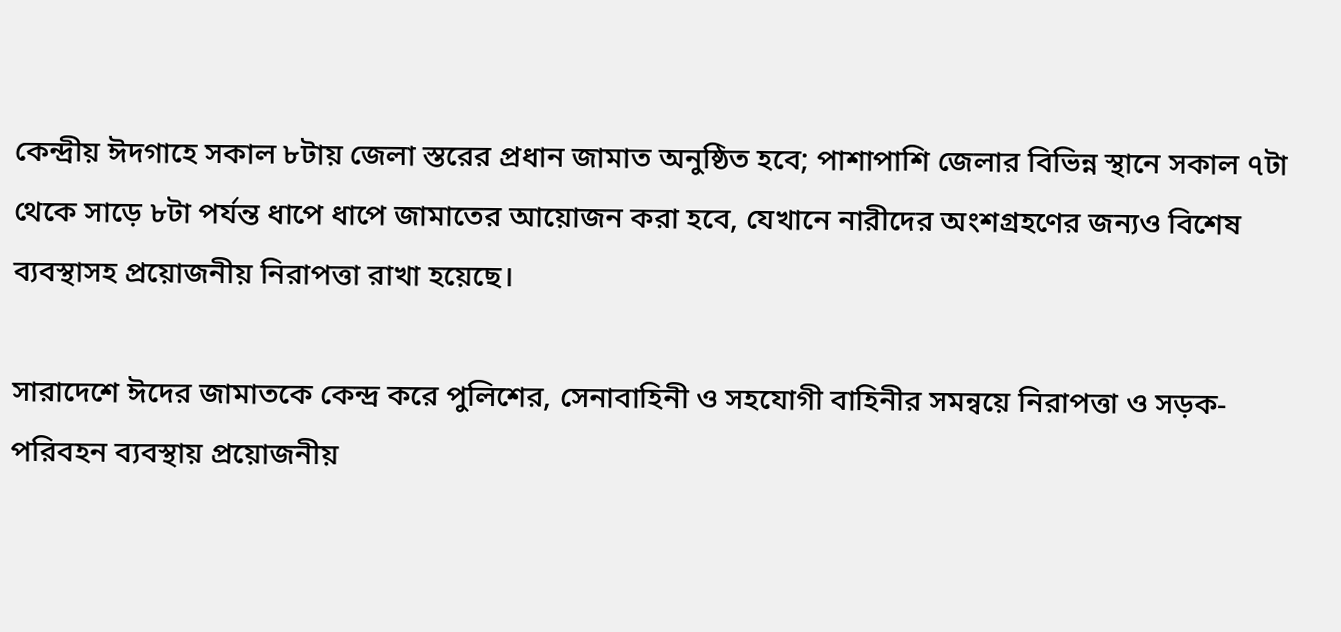কেন্দ্রীয় ঈদগাহে সকাল ৮টায় জেলা স্তরের প্রধান জামাত অনুষ্ঠিত হবে; পাশাপাশি জেলার বিভিন্ন স্থানে সকাল ৭টা থেকে সাড়ে ৮টা পর্যন্ত ধাপে ধাপে জামাতের আয়োজন করা হবে, যেখানে নারীদের অংশগ্রহণের জন্যও বিশেষ ব্যবস্থাসহ প্রয়োজনীয় নিরাপত্তা রাখা হয়েছে।

সারাদেশে ঈদের জামাতকে কেন্দ্র করে পুলিশের, সেনাবাহিনী ও সহযোগী বাহিনীর সমন্বয়ে নিরাপত্তা ও সড়ক-পরিবহন ব্যবস্থায় প্রয়োজনীয়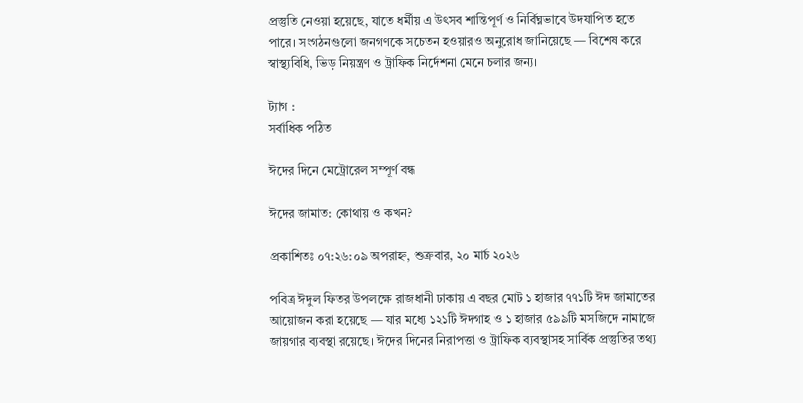প্রস্তুতি নেওয়া হয়েছে, যাতে ধর্মীয় এ উৎসব শান্তিপূর্ণ ও নির্বিঘ্নভাবে উদযাপিত হতে পারে। সংগঠনগুলো জনগণকে সচেতন হওয়ারও অনুরোধ জানিয়েছে — বিশেষ করে স্বাস্থ্যবিধি, ভিড় নিয়ন্ত্রণ ও ট্রাফিক নির্দেশনা মেনে চলার জন্য।

ট্যাগ :
সর্বাধিক পঠিত

ঈদের দিনে মেট্রোরেল সম্পূর্ণ বন্ধ

ঈদের জামাত: কোথায় ও কখন?

প্রকাশিতঃ ০৭:২৬:০৯ অপরাহ্ন, শুক্রবার, ২০ মার্চ ২০২৬

পবিত্র ঈদুল ফিতর উপলক্ষে রাজধানী ঢাকায় এ বছর মোট ১ হাজার ৭৭১টি ঈদ জামাতের আয়োজন করা হয়েছে — যার মধ্যে ১২১টি ঈদগাহ ও ১ হাজার ৫৯৯টি মসজিদে নামাজে জায়গার ব্যবস্থা রয়েছে। ঈদের দিনের নিরাপত্তা ও ট্রাফিক ব্যবস্থাসহ সার্বিক প্রস্তুতির তথ্য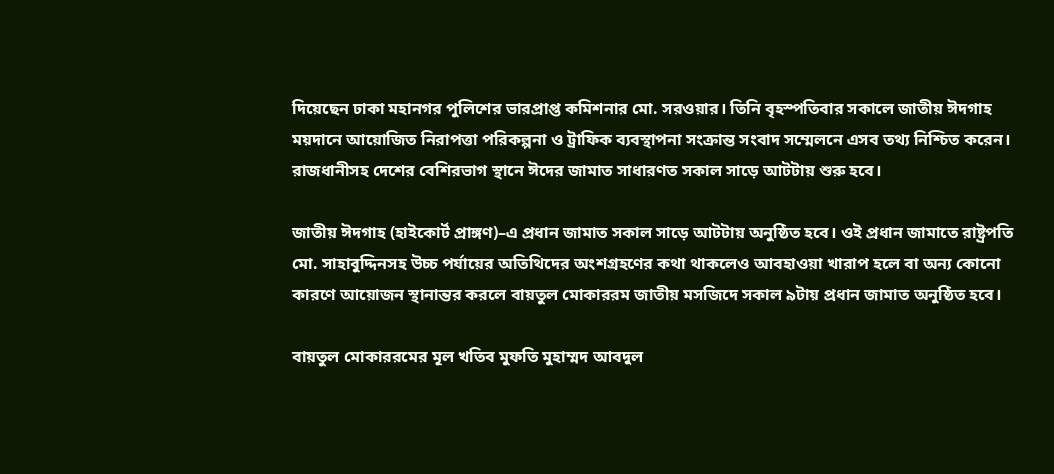দিয়েছেন ঢাকা মহানগর পুলিশের ভারপ্রাপ্ত কমিশনার মো. সরওয়ার। তিনি বৃহস্পতিবার সকালে জাতীয় ঈদগাহ ময়দানে আয়োজিত নিরাপত্তা পরিকল্পনা ও ট্রাফিক ব্যবস্থাপনা সংক্রান্ত সংবাদ সম্মেলনে এসব তথ্য নিশ্চিত করেন। রাজধানীসহ দেশের বেশিরভাগ স্থানে ঈদের জামাত সাধারণত সকাল সাড়ে আটটায় শুরু হবে।

জাতীয় ঈদগাহ (হাইকোর্ট প্রাঙ্গণ)–এ প্রধান জামাত সকাল সাড়ে আটটায় অনুষ্ঠিত হবে। ওই প্রধান জামাতে রাষ্ট্রপতি মো. সাহাবুদ্দিনসহ উচ্চ পর্যায়ের অতিথিদের অংশগ্রহণের কথা থাকলেও আবহাওয়া খারাপ হলে বা অন্য কোনো কারণে আয়োজন স্থানান্তর করলে বায়তুল মোকাররম জাতীয় মসজিদে সকাল ৯টায় প্রধান জামাত অনুষ্ঠিত হবে।

বায়তুল মোকাররমের মূল খতিব মুফতি মুহাম্মদ আবদুল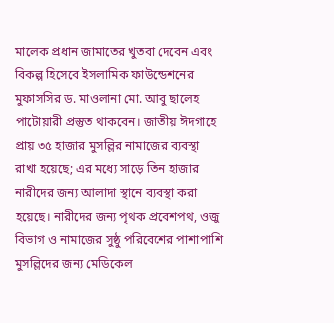মালেক প্রধান জামাতের খুতবা দেবেন এবং বিকল্প হিসেবে ইসলামিক ফাউন্ডেশনের মুফাসসির ড. মাওলানা মো. আবু ছালেহ পাটোয়ারী প্রস্তুত থাকবেন। জাতীয় ঈদগাহে প্রায় ৩৫ হাজার মুসল্লির নামাজের ব্যবস্থা রাখা হয়েছে; এর মধ্যে সাড়ে তিন হাজার নারীদের জন্য আলাদা স্থানে ব্যবস্থা করা হয়েছে। নারীদের জন্য পৃথক প্রবেশপথ, ওজু বিভাগ ও নামাজের সুষ্ঠু পরিবেশের পাশাপাশি মুসল্লিদের জন্য মেডিকেল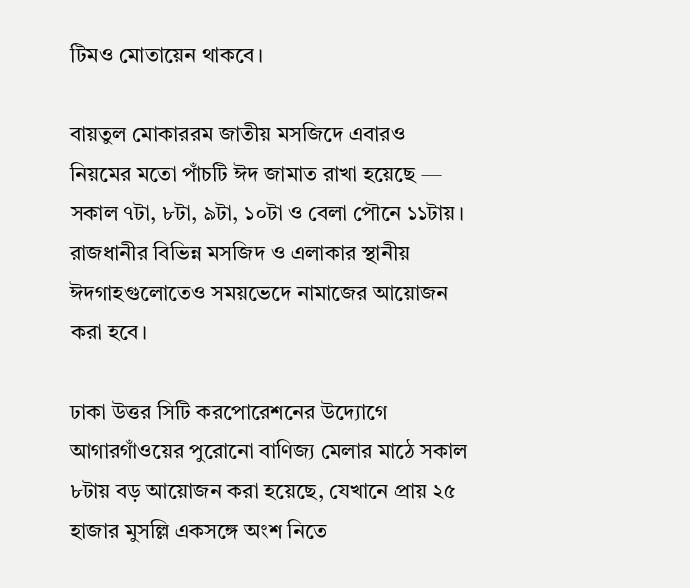টিমও মোতায়েন থাকবে।

বায়তুল মোকাররম জাতীয় মসজিদে এবারও নিয়মের মতো পাঁচটি ঈদ জামাত রাখা হয়েছে — সকাল ৭টা, ৮টা, ৯টা, ১০টা ও বেলা পৌনে ১১টায়। রাজধানীর বিভিন্ন মসজিদ ও এলাকার স্থানীয় ঈদগাহগুলোতেও সময়ভেদে নামাজের আয়োজন করা হবে।

ঢাকা উত্তর সিটি করপোরেশনের উদ্যোগে আগারগাঁওয়ের পুরোনো বাণিজ্য মেলার মাঠে সকাল ৮টায় বড় আয়োজন করা হয়েছে, যেখানে প্রায় ২৫ হাজার মুসল্লি একসঙ্গে অংশ নিতে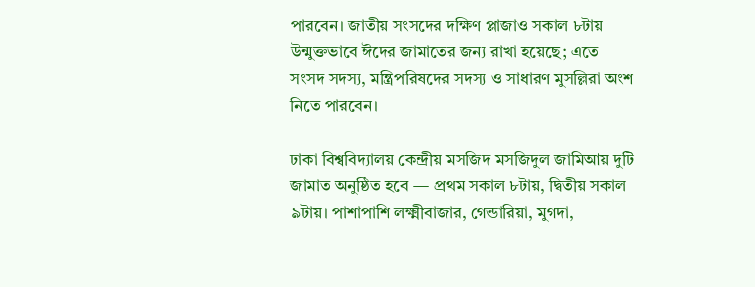পারবেন। জাতীয় সংসদের দক্ষিণ প্লাজাও সকাল ৮টায় উন্মুক্তভাবে ঈদের জামাতের জন্য রাখা হয়েছে; এতে সংসদ সদস্য, মন্ত্রিপরিষদের সদস্য ও সাধারণ মুসল্লিরা অংশ নিতে পারবেন।

ঢাকা বিশ্ববিদ্যালয় কেন্দ্রীয় মসজিদ মসজিদুল জামিআয় দুটি জামাত অনুষ্ঠিত হবে — প্রথম সকাল ৮টায়, দ্বিতীয় সকাল ৯টায়। পাশাপাশি লক্ষ্মীবাজার, গেন্ডারিয়া, মুগদা,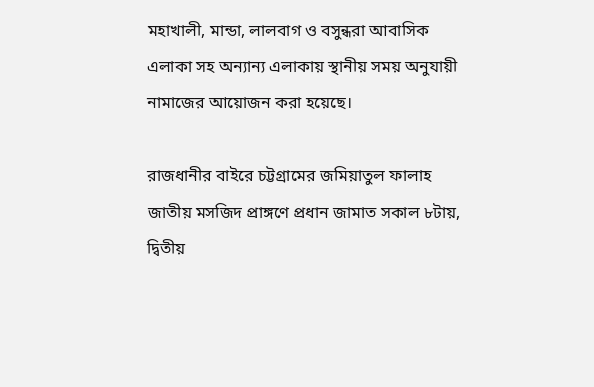মহাখালী, মান্ডা, লালবাগ ও বসুন্ধরা আবাসিক এলাকা সহ অন্যান্য এলাকায় স্থানীয় সময় অনুযায়ী নামাজের আয়োজন করা হয়েছে।

রাজধানীর বাইরে চট্টগ্রামের জমিয়াতুল ফালাহ জাতীয় মসজিদ প্রাঙ্গণে প্রধান জামাত সকাল ৮টায়, দ্বিতীয়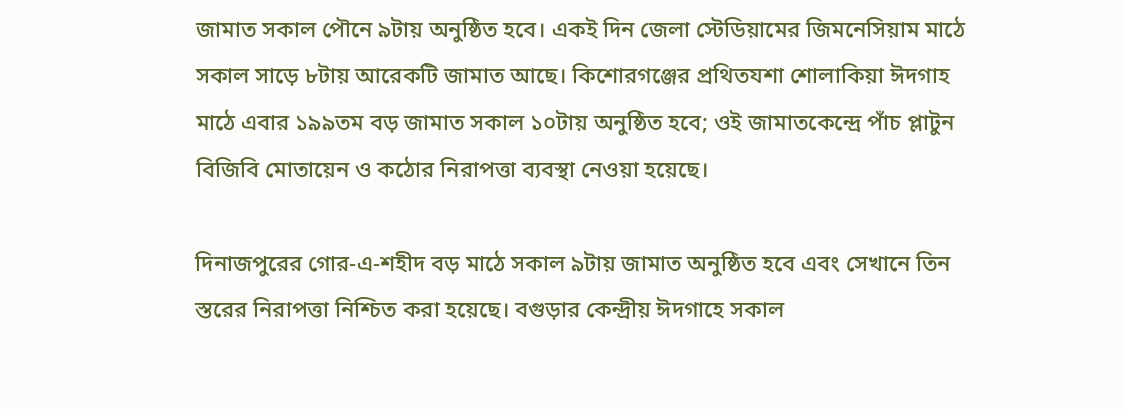জামাত সকাল পৌনে ৯টায় অনুষ্ঠিত হবে। একই দিন জেলা স্টেডিয়ামের জিমনেসিয়াম মাঠে সকাল সাড়ে ৮টায় আরেকটি জামাত আছে। কিশোরগঞ্জের প্রথিতযশা শোলাকিয়া ঈদগাহ মাঠে এবার ১৯৯তম বড় জামাত সকাল ১০টায় অনুষ্ঠিত হবে; ওই জামাতকেন্দ্রে পাঁচ প্লাটুন বিজিবি মোতায়েন ও কঠোর নিরাপত্তা ব্যবস্থা নেওয়া হয়েছে।

দিনাজপুরের গোর-এ-শহীদ বড় মাঠে সকাল ৯টায় জামাত অনুষ্ঠিত হবে এবং সেখানে তিন স্তরের নিরাপত্তা নিশ্চিত করা হয়েছে। বগুড়ার কেন্দ্রীয় ঈদগাহে সকাল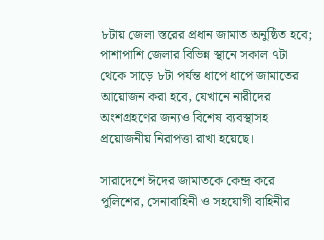৮টায় জেলা স্তরের প্রধান জামাত অনুষ্ঠিত হবে; পাশাপাশি জেলার বিভিন্ন স্থানে সকাল ৭টা থেকে সাড়ে ৮টা পর্যন্ত ধাপে ধাপে জামাতের আয়োজন করা হবে, যেখানে নারীদের অংশগ্রহণের জন্যও বিশেষ ব্যবস্থাসহ প্রয়োজনীয় নিরাপত্তা রাখা হয়েছে।

সারাদেশে ঈদের জামাতকে কেন্দ্র করে পুলিশের, সেনাবাহিনী ও সহযোগী বাহিনীর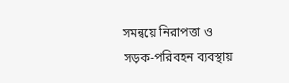সমন্বয়ে নিরাপত্তা ও সড়ক-পরিবহন ব্যবস্থায়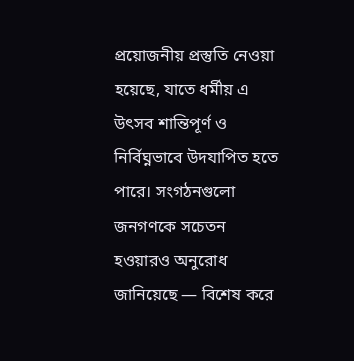প্রয়োজনীয় প্রস্তুতি নেওয়া হয়েছে, যাতে ধর্মীয় এ উৎসব শান্তিপূর্ণ ও নির্বিঘ্নভাবে উদযাপিত হতে পারে। সংগঠনগুলো জনগণকে সচেতন হওয়ারও অনুরোধ জানিয়েছে — বিশেষ করে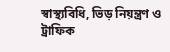স্বাস্থ্যবিধি, ভিড় নিয়ন্ত্রণ ও ট্রাফিক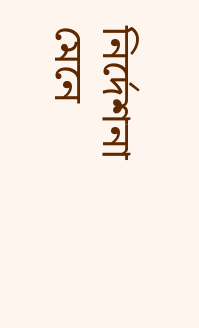নির্দেশনা মেনে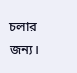চলার জন্য।